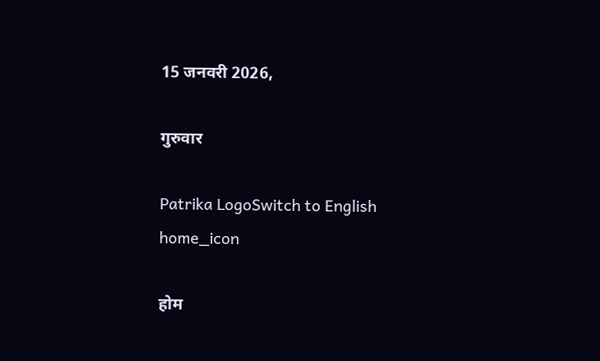15 जनवरी 2026,

गुरुवार

Patrika LogoSwitch to English
home_icon

होम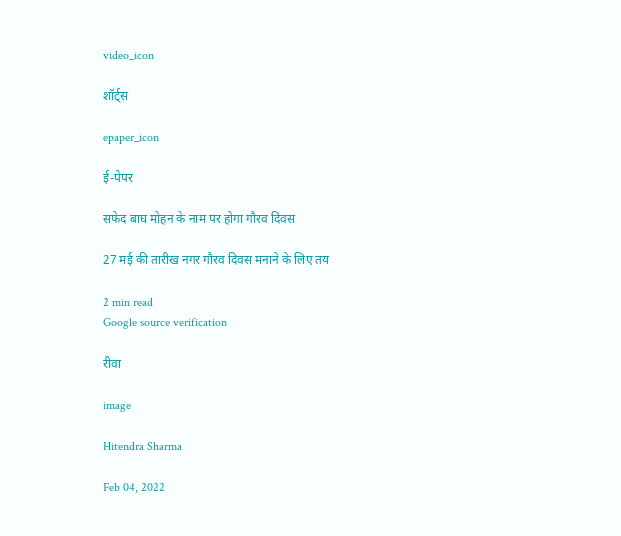video_icon

शॉर्ट्स

epaper_icon

ई-पेपर

सफेद बाघ मोहन के नाम पर होगा गौरव दिवस

27 मई की तारीख नगर गौरव दिवस मनाने के लिए तय

2 min read
Google source verification

रीवा

image

Hitendra Sharma

Feb 04, 2022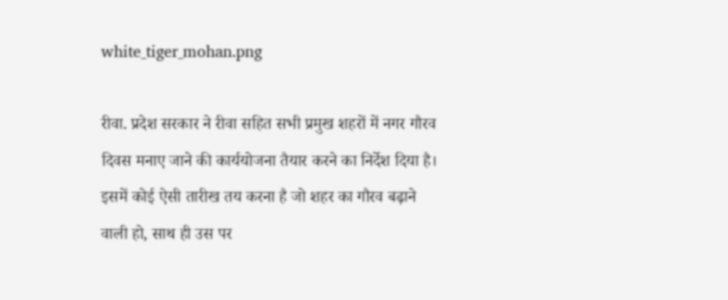white_tiger_mohan.png

रीवा. प्रदेश सरकार ने रीवा सहित सभी प्रमुख शहरों में नगर गौरव दिवस मनाए जाने की कार्ययोजना तैयार करने का निर्देश दिया है। इसमें कोई ऐसी तारीख तय करना है जो शहर का गौरव बढ़ाने वाली हो, साथ ही उस पर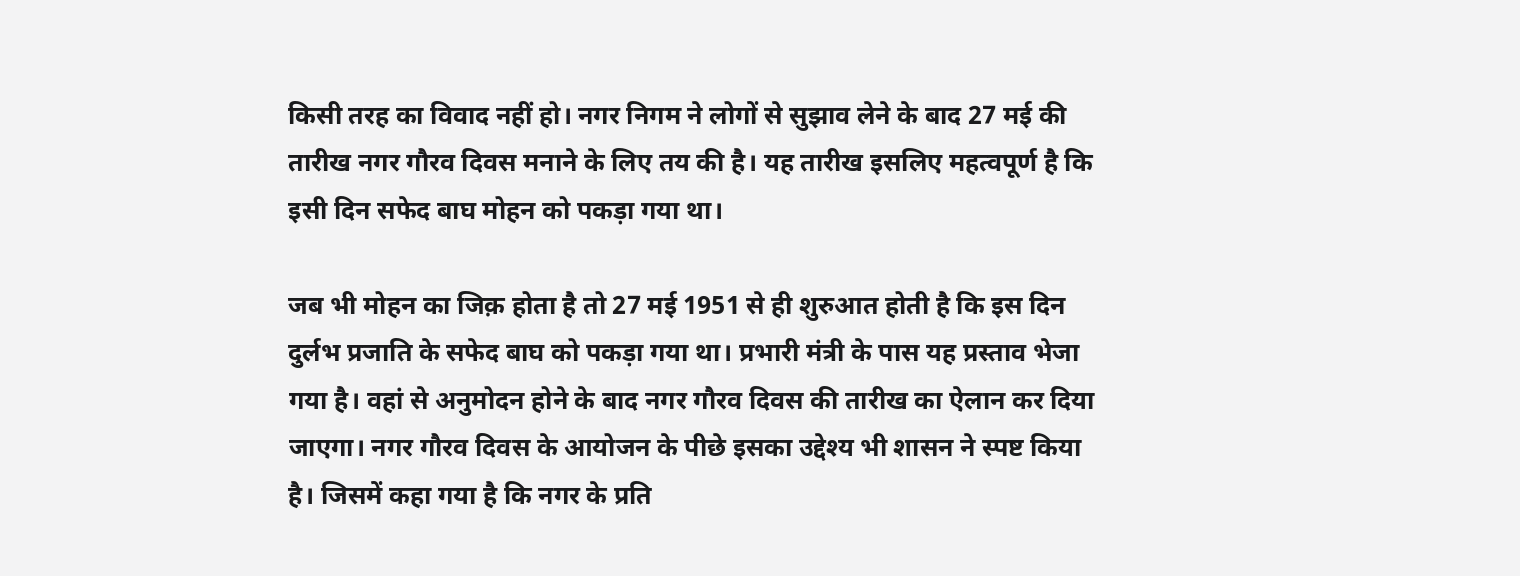किसी तरह का विवाद नहीं हो। नगर निगम ने लोगों से सुझाव लेने के बाद 27 मई की तारीख नगर गौरव दिवस मनाने के लिए तय की है। यह तारीख इसलिए महत्वपूर्ण है कि इसी दिन सफेद बाघ मोहन को पकड़ा गया था।

जब भी मोहन का जिक़ होता है तो 27 मई 1951 से ही शुरुआत होती है कि इस दिन दुर्लभ प्रजाति के सफेद बाघ को पकड़ा गया था। प्रभारी मंत्री के पास यह प्रस्ताव भेजा गया है। वहां से अनुमोदन होने के बाद नगर गौरव दिवस की तारीख का ऐलान कर दिया जाएगा। नगर गौरव दिवस के आयोजन के पीछे इसका उद्देश्य भी शासन ने स्पष्ट किया है। जिसमें कहा गया है कि नगर के प्रति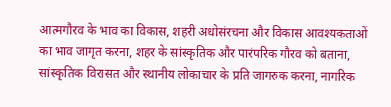आत्मगौरव के भाव का विकास, शहरी अधोसंरचना और विकास आवश्यकताओं का भाव जागृत करना, शहर के सांस्कृतिक और पारंपरिक गौरव को बताना, सांस्कृतिक विरासत और स्थानीय लोकाचार के प्रति जागरुक करना, नागरिक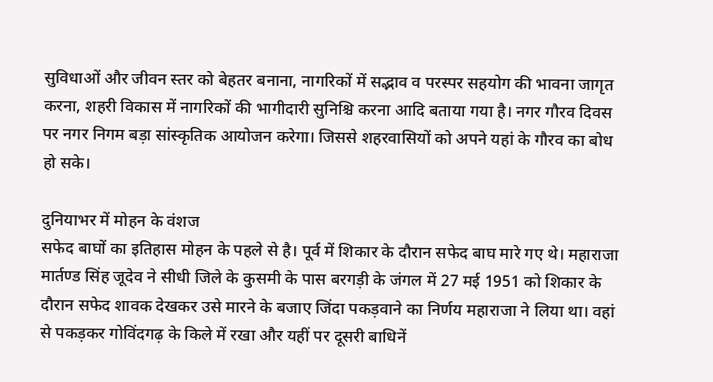सुविधाओं और जीवन स्तर को बेहतर बनाना, नागरिकों में सद्भाव व परस्पर सहयोग की भावना जागृत करना, शहरी विकास में नागरिकों की भागीदारी सुनिश्चि करना आदि बताया गया है। नगर गौरव दिवस पर नगर निगम बड़ा सांस्कृतिक आयोजन करेगा। जिससे शहरवासियों को अपने यहां के गौरव का बोध हो सके।

दुनियाभर में मोहन के वंशज
सफेद बाघों का इतिहास मोहन के पहले से है। पूर्व में शिकार के दौरान सफेद बाघ मारे गए थे। महाराजा मार्तण्ड सिंह जूदेव ने सीधी जिले के कुसमी के पास बरगड़ी के जंगल में 27 मई 1951 को शिकार के दौरान सफेद शावक देखकर उसे मारने के बजाए जिंदा पकड़वाने का निर्णय महाराजा ने लिया था। वहां से पकड़कर गोविंदगढ़ के किले में रखा और यहीं पर दूसरी बाधिनें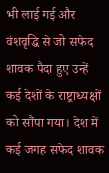भी लाई गई और वंशवृद्धि से जो सफेद शावक पैदा हुए उन्हें कई देशों के राष्ट्राध्यक्षों को सौंपा गया। देश में कई जगह सफेद शावक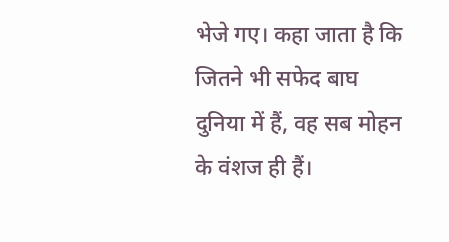भेजे गए। कहा जाता है कि जितने भी सफेद बाघ दुनिया में हैं, वह सब मोहन के वंशज ही हैं।